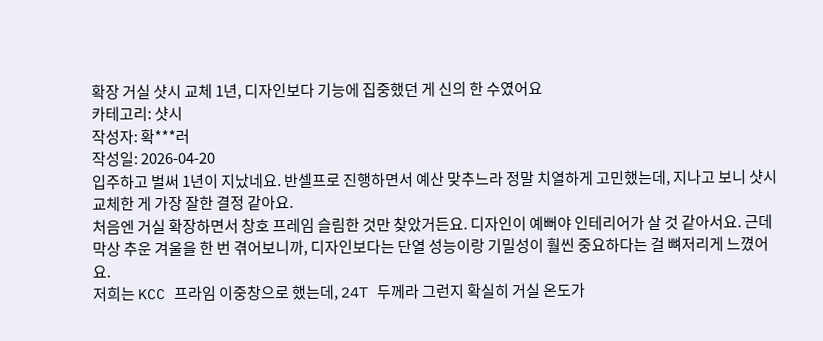확장 거실 샷시 교체 1년, 디자인보다 기능에 집중했던 게 신의 한 수였어요
카테고리: 샷시
작성자: 확***러
작성일: 2026-04-20
입주하고 벌써 1년이 지났네요. 반셀프로 진행하면서 예산 맞추느라 정말 치열하게 고민했는데, 지나고 보니 샷시 교체한 게 가장 잘한 결정 같아요.
처음엔 거실 확장하면서 창호 프레임 슬림한 것만 찾았거든요. 디자인이 예뻐야 인테리어가 살 것 같아서요. 근데 막상 추운 겨울을 한 번 겪어보니까, 디자인보다는 단열 성능이랑 기밀성이 훨씬 중요하다는 걸 뼈저리게 느꼈어요.
저희는 KCC 프라임 이중창으로 했는데, 24T 두께라 그런지 확실히 거실 온도가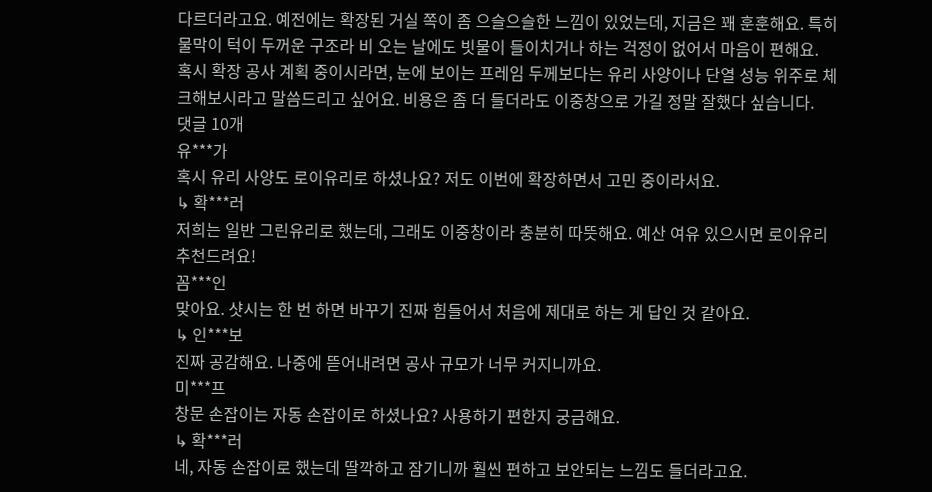다르더라고요. 예전에는 확장된 거실 쪽이 좀 으슬으슬한 느낌이 있었는데, 지금은 꽤 훈훈해요. 특히 물막이 턱이 두꺼운 구조라 비 오는 날에도 빗물이 들이치거나 하는 걱정이 없어서 마음이 편해요.
혹시 확장 공사 계획 중이시라면, 눈에 보이는 프레임 두께보다는 유리 사양이나 단열 성능 위주로 체크해보시라고 말씀드리고 싶어요. 비용은 좀 더 들더라도 이중창으로 가길 정말 잘했다 싶습니다.
댓글 10개
유***가
혹시 유리 사양도 로이유리로 하셨나요? 저도 이번에 확장하면서 고민 중이라서요.
↳ 확***러
저희는 일반 그린유리로 했는데, 그래도 이중창이라 충분히 따뜻해요. 예산 여유 있으시면 로이유리 추천드려요!
꼼***인
맞아요. 샷시는 한 번 하면 바꾸기 진짜 힘들어서 처음에 제대로 하는 게 답인 것 같아요.
↳ 인***보
진짜 공감해요. 나중에 뜯어내려면 공사 규모가 너무 커지니까요.
미***프
창문 손잡이는 자동 손잡이로 하셨나요? 사용하기 편한지 궁금해요.
↳ 확***러
네, 자동 손잡이로 했는데 딸깍하고 잠기니까 훨씬 편하고 보안되는 느낌도 들더라고요.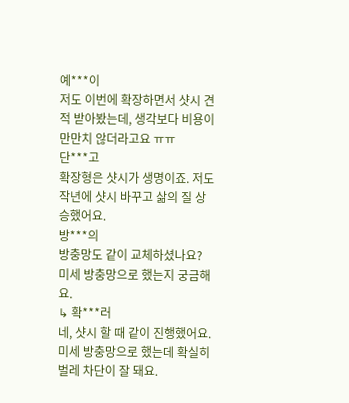예***이
저도 이번에 확장하면서 샷시 견적 받아봤는데, 생각보다 비용이 만만치 않더라고요 ㅠㅠ
단***고
확장형은 샷시가 생명이죠. 저도 작년에 샷시 바꾸고 삶의 질 상승했어요.
방***의
방충망도 같이 교체하셨나요? 미세 방충망으로 했는지 궁금해요.
↳ 확***러
네, 샷시 할 때 같이 진행했어요. 미세 방충망으로 했는데 확실히 벌레 차단이 잘 돼요.